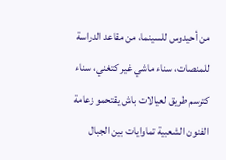من أحيدوس للسينما، من مقاعد الدراسة للمنصات، سناء ماشي غير كتغني، سناء كترسم طريق لعيالات باش يقتحمو زعامة الفنون الشعبية تماوايات بين الجبال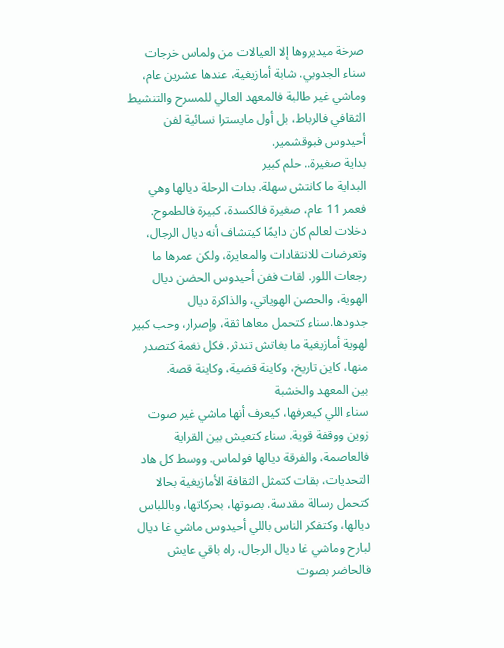صرخة ميديروها إلا العيالات من ولماس خرجات سناء الجدوبي. شابة أمازيغية، عندها عشرين عام، وماشي غير طالبة فالمعهد العالي للمسرح والتنشيط الثقافي فالرباط، بل أول مايسترا نسائية لفن أحيدوس فبوقشمير.
بداية صغيرة.. حلم كبير
البداية ما كانتش سهلة. بدات الرحلة ديالها وهي فعمر 11 عام، صغيرة فالكسدة، كبيرة فالطموح. دخلات لعالم كان دايمًا كيتشاف أنه ديال الرجال، وتعرضات للانتقادات والمعايرة، ولكن عمرها ما رجعات اللور. لقات ففن أحيدوس الحضن ديال الهوية، والحصن الهوياتي، والذاكرة ديال جدودها.سناء كتحمل معاها ثقة، وإصرار، وحب كبير لهوية أمازيغية ما بغاتش تندثر. فكل نغمة كتصدر منها، كاين تاريخ، وكاينة قضية، وكاينة قصة.
بين المعهد والخشبة
سناء اللي كيعرفها، كيعرف أنها ماشي غير صوت زوين ووقفة قوية. سناء كتعيش بين القراية فالعاصمة، والفرقة ديالها فولماس. ووسط كل هاد التحديات، بقات كتمثل الثقافة الأمازيغية بحالا كتحمل رسالة مقدسة. بصوتها، بحركاتها، وباللباس ديالها، وكتفكر الناس باللي أحيدوس ماشي غا ديال لبارح وماشي غا ديال الرجال، راه باقي عايش فالحاضر بصوت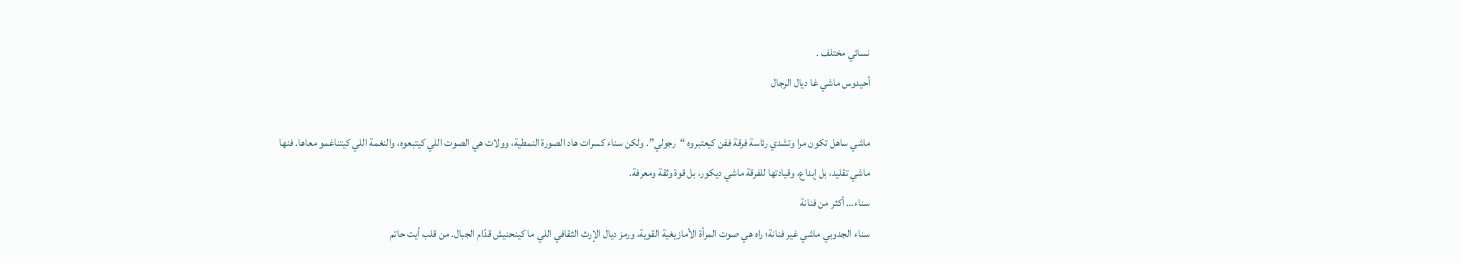نسائي مختلف .
أحيدوس ماشي غا ديال الرجال

ماشي ساهل تكون مرا وتشدي رئاسة فرقة ففن كيعتبروه “رجولي”. ولكن سناء كسرات هاد الصورة النمطية، وولات هي الصوت اللي كيتبعوه، والنغمة اللي كيتناغمو معاها. فنها ماشي تقليد، بل إبداع، وقيادتها للفرقة ماشي ديكور، بل قوة وثقة ومعرفة.
سناء… أكثر من فنانة
سناء الجدوبي ماشي غير فنانة؛ راه هي صوت المرأة الأمازيغية القوية، ورمز ديال الإرث الثقافي اللي ما كينحنيش قدّام الجبال. من قلب أيت حاتم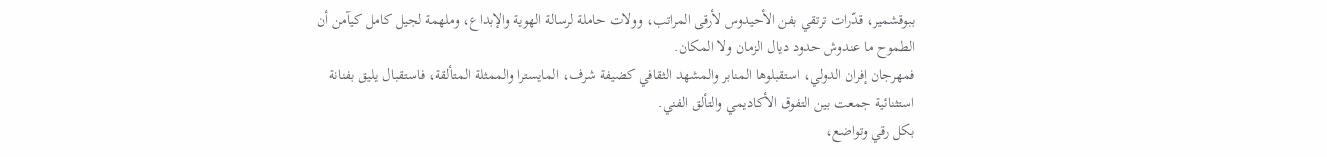ببوقشمير، قدّرات ترتقي بفن الأحيدوس لأرقى المراتب، وولات حاملة لرسالة الهوية والإبداع، وملهمة لجيل كامل كيآمن أن الطموح ما عندوش حدود ديال الزمان ولا المكان.
فمهرجان إفران الدولي، استقبلوها المنابر والمشهد الثقافي كضيفة شرف، المايسترا والممثلة المتألقة، فاستقبال يليق بفنانة استثنائية جمعت بين التفوق الأكاديمي والتألق الفني.
بكل رقي وتواضع،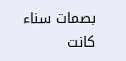بصمات سناء كانت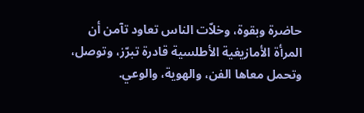حاضرة وبقوة، وخلاّت الناس تعاود تآمن أن المرأة الأمازيغية الأطلسية قادرة تبرّز، وتوصل، وتحمل معاها الفن، والهوية، والوعي.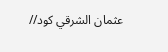عثمان الشرقي كود//